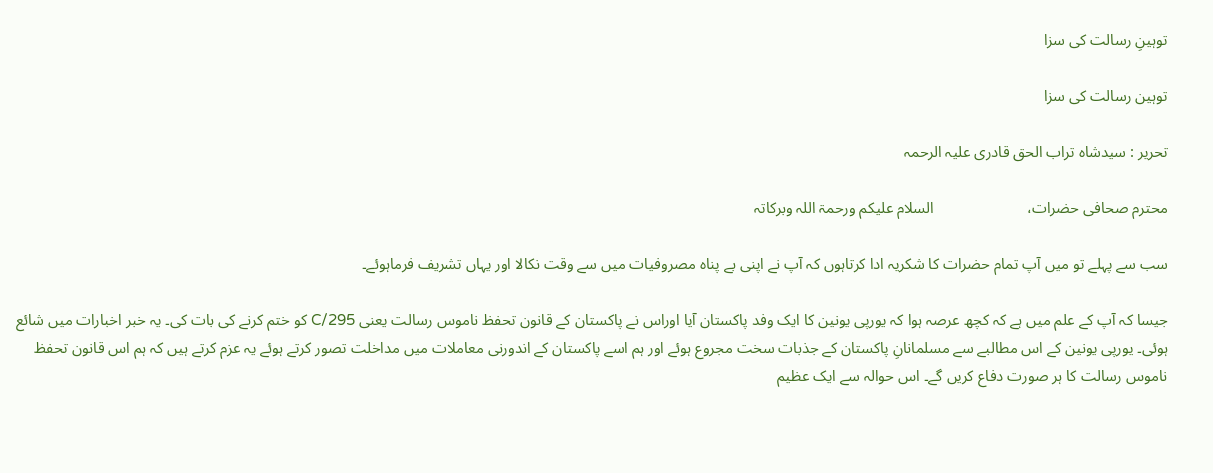توہینِ رسالت کی سزا

توہین رسالت کی سزا

تحریر : سیدشاہ تراب الحق قادری علیہ الرحمہ

محترم صحافی حضرات،                        السلام علیکم ورحمۃ اللہ وبرکاتہ

سب سے پہلے تو میں آپ تمام حضرات کا شکریہ ادا کرتاہوں کہ آپ نے اپنی بے پناہ مصروفیات میں سے وقت نکالا اور یہاں تشریف فرماہوئے۔

جیسا کہ آپ کے علم میں ہے کہ کچھ عرصہ ہوا کہ یورپی یونین کا ایک وفد پاکستان آیا اوراس نے پاکستان کے قانون تحفظ ناموس رسالت یعنی 295/C کو ختم کرنے کی بات کی۔ یہ خبر اخبارات میں شائع ہوئی۔ یورپی یونین کے اس مطالبے سے مسلمانانِ پاکستان کے جذبات سخت مجروع ہوئے اور ہم اسے پاکستان کے اندورنی معاملات میں مداخلت تصور کرتے ہوئے یہ عزم کرتے ہیں کہ ہم اس قانون تحفظ ناموس رسالت کا ہر صورت دفاع کریں گے۔ اس حوالہ سے ایک عظیم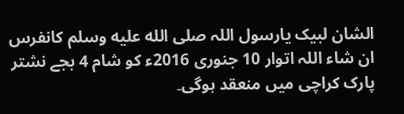الشان لبیک یارسول اللہ صلى الله عليه وسلم کانفرس ان شاء اللہ اتوار 10 جنوری 2016ء کو شام 4 بجے نشتر پارک کراچی میں منعقد ہوگی۔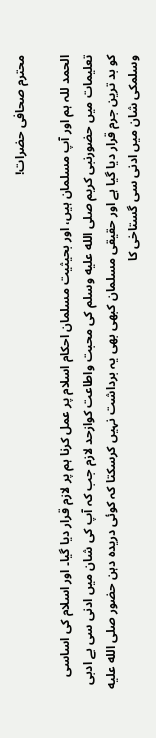محترم صحافی حضرات!

الحمد للہ ہم اور آپ مسلمان ہیں، اور بحیثیت مسلمان احکام اسلام پر عمل کرنا ہم پر لازم قرار دیا گیا۔ اور اسلام کی اساسی تعلیمات میں حضورنبی کریم صلى الله عليه وسلم کی محبت واطاعت کوازحد لازم جب کہ آپ کی شان میں ادنی سی بے ادبی کو بد ترین جرم قرار دیا گیا ہے اور حقیقی مسلمان کبھی بھی یہ برداشت نہیں کرسکتا کہ کوئی دریدہ دہن حضور صلى الله عليه وسلمکی شان میں ادنی سی گستاخی کا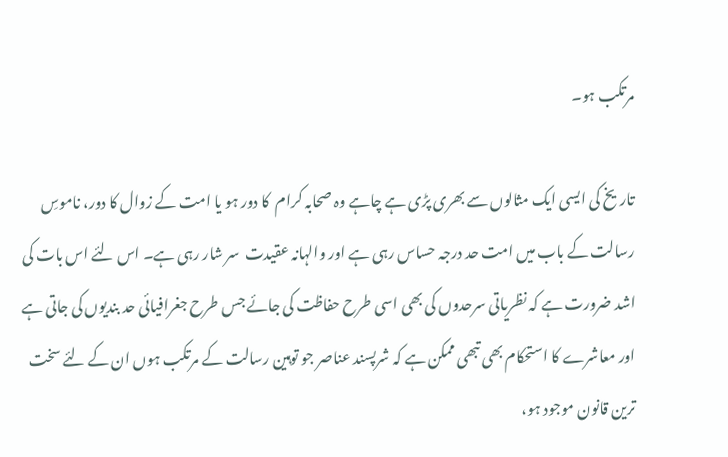مرتکب ہو۔

تاریخ کی ایسی ایک مثالوں سے بھری پڑی ہے چاہے وہ صحابہ کرام  کا دور ہو یا امت کے زوال کا دور، ناموسِ رسالت کے باب میں امت حد درجہ حساس رہی ہے اور والہانہ عقیدت  سر شار رہی ہے۔ اس لئے اس بات کی اشد ضرورت ہے کہ نظریاتی سرحدوں کی بھی اسی طرح حفاظت کی جائے جس طرح جغرافیائی حد بندیوں کی جاتی ہے اور معاشرے کا استحکام بھی تبھی ممکن ہے کہ شرپسند عناصر جو توہین رسالت کے مرتکب ہوں ان کے لئے سخت ترین قانون موجود ہو،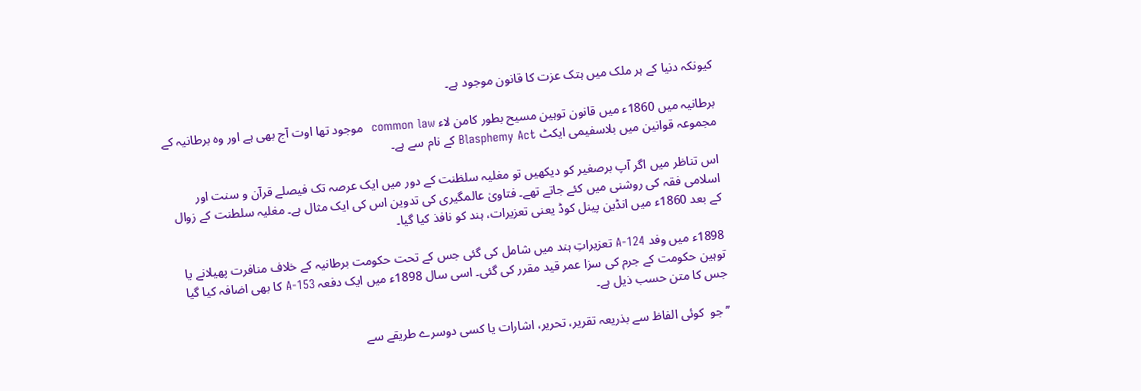کیونکہ دنیا کے ہر ملک میں ہتک عزت کا قانون موجود ہے۔

برطانیہ میں 1860ء میں قانون توہین مسیح بطور کامن لاء common law  موجود تھا اوت آج بھی ہے اور وہ برطانیہ کے مجموعہ قوانین میں بلاسفیمی ایکٹ Blasphemy Act کے نام سے ہے۔

اس تناظر میں اگر آپ برصغیر کو دیکھیں تو مغلیہ سلظنت کے دور میں ایک عرصہ تک فیصلے قرآن و سنت اور اسلامی فقہ کی روشنی میں کئے جاتے تھے۔ فتاویٰ عالمگیری کی تدوین اس کی ایک مثال ہے۔ مغلیہ سلطنت کے زوال کے بعد 1860ء میں انڈین پینل کوڈ یعنی تعزیرات، ہند کو نافذ کیا گیا۔

1898ء میں وفد A-124 تعزیراتِ ہند میں شامل کی گئی جس کے تحت حکومت برطانیہ کے خلاف منافرت پھیلانے یا توہین حکومت کے جرم کی سزا عمر قید مقرر کی گئی۔ اسی سال 1898ء میں ایک دفعہ A-153 کا بھی اضافہ کیا گیا جس کا متن حسب ذیل ہے۔

’’جو  کوئی الفاظ سے بذریعہ تقریر، تحریر، اشارات یا کسی دوسرے طریقے سے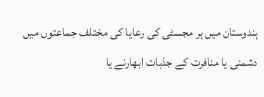ہندوستان میں ہر مجسٹی کی رعایا کی مختلف جماعتوں میں دشمنی یا منافرت کے جذبات ابھارنے یا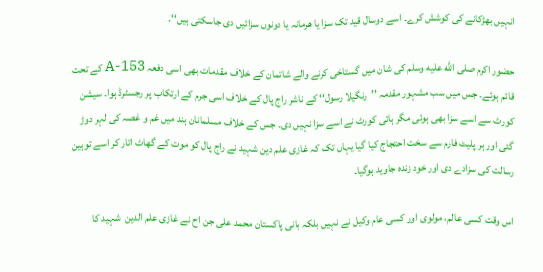انہیں بھڑکانے کی کوشش کرے۔ اسے دوسال قید تک سزا یا ھرمانہ یا دونوں سزائیں دی جاسکتی ہیں‘‘۔

حضور اکرم صلى الله عليه وسلم کی شان میں گستاخی کرنے والے شاتمان کے خلاف مقدمات بھی اسی دفعہ A-153 کے تحت قائم ہوئے۔ جس میں سب مشہور مقدمہ ’’رنگیلا رسول‘‘ کے ناشر راج پال کے خلاف اسی جرم کے ارتکاب پر رجسٹرڈ ہوا۔ سیشن کورٹ سے اسے سزا بھی ہوئی مگر ہائی کورٹ نے اسے سزا نہیں دی۔ جس کے خلاف مسلمانان ہند میں غم و غصہ کی لہر دوڑ گئی اور ہر پلیٹ فارم سے سخت احتجاج کیا گیا یہاں تک کہ غازی علم دین شہید نے راج پال کو موت کے گھاٹ اتار کر اسے توہین رسالت کی سزادے دی اور خود زندہ جاوید ہوگیا۔

اس وقت کسی عالم، مولوی اور کسی عام وکیل نے نہیں بلکہ بانی پاکستان محمد علی جن اح نے غازی علم الدین  شہید کا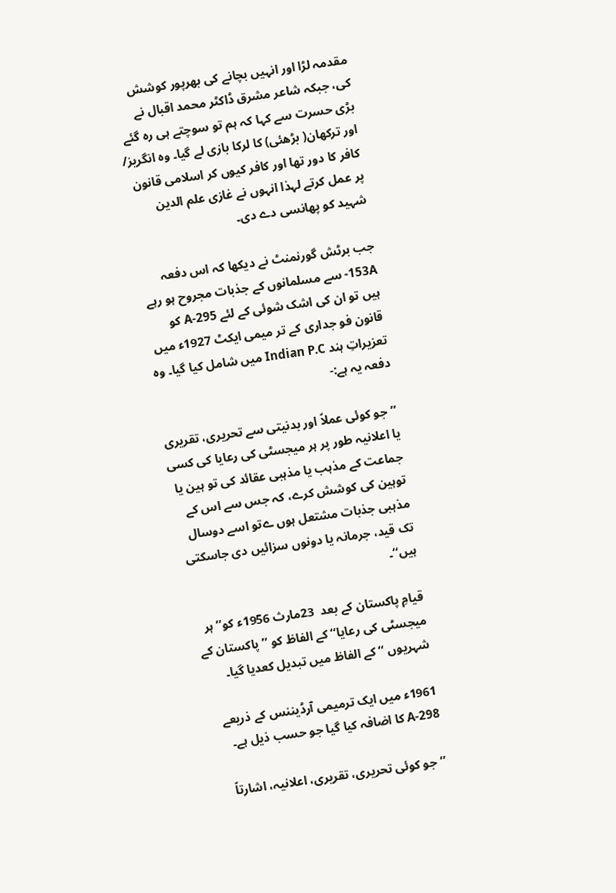مقدمہ لڑا اور انہیں بچانے کی بھرپور کوشش کی، جبکہ شاعر مشرق ڈاکٹر محمد اقبال نے بڑی حسرت سے کہا کہ ہم تو سوچتے ہی رہ گئے اور ترکھان( بڑھئی) کا لرکا بازی لے گیا۔ وہ انگریز/ کافر کا دور تھا اور کافر کیوں کر اسلامی قانون پر عمل کرتے لہذا انہوں نے غازی علم الدین شہید کو پھانسی دے دی۔

جب برٹش گورنمنٹ نے دیکھا کہ اس دفعہ 153A- سے مسلمانوں کے جذبات مجروح ہو رہے ہیں تو ان کی اشک شوئی کے لئے A-295 کو قانون فو جداری کے تر میمی ایکٹ 1927ء میں تعزیراتِ ہند Indian P.C میں شامل کیا گیا۔ وہ دفعہ یہ ہے:-

’’جو کوئی عملاً اور بدنیتی سے تحریری، تقریری یا اعلانیہ طور پر ہر میجسٹی کی رعایا کی کسی جماعت کے مذہب یا مذہبی عقائد کی تو ہین یا توہین کی کوشش کرے، کہ جس سے اس کے مذہبی جذبات مشتعل ہوں ےتو اسے دوسال تک قید، جرمانہ یا دونوں سزائیں دی جاسکتی ہیں‘‘۔

قیامِ پاکستان کے بعد  23مارث 1956ء کو’’ہر  میجسٹی کی رعایا‘‘ کے الفاظ کو ’’پاکستان کے شہریوں ‘‘ کے الفاظ میں تبدیل کعدیا گیا۔

1961ء میں ایک ترمیمی آرڈیننس کے ذریعے A-298 کا اضافہ کیا گیا جو حسب ذیل ہے۔

’’جو کوئی تحریری، تقریری، اعلانیہ، اشارتاً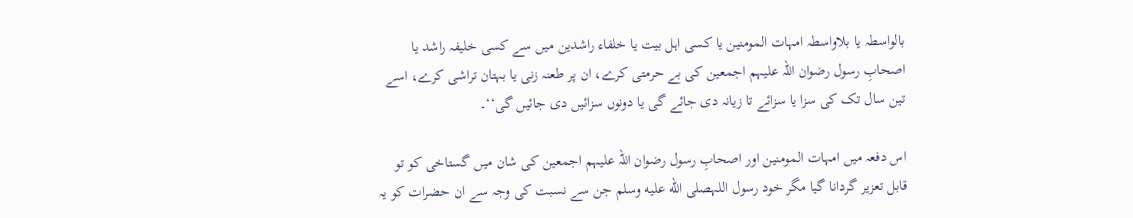بالواسطہ یا بلاواسطہ امہات المومنین یا کسی اہل بیت یا خلفاء راشدین میں سے کسی خلیفہ راشد یا اصحابِ رسول رضوان اللہ علیہم اجمعین کی بے حرمتی کرے، ان پر طعنہ زنی یا بہتان تراشی کرے، اسے تین سال تک کی سزا یا سزائے تا زیانہ دی جائے گی یا دونوں سزائیں دی جائیں گی‘‘۔

اس دفعہ میں امہات المومنین اور اصحابِ رسول رضوان اللہ علیہم اجمعین کی شان میں گستاخی کو تو قابل تعزیر گردانا گیا مگر خود رسول اللہصلى الله عليه وسلم جن سے نسبت کی وجہ سے ان حضرات کو یہ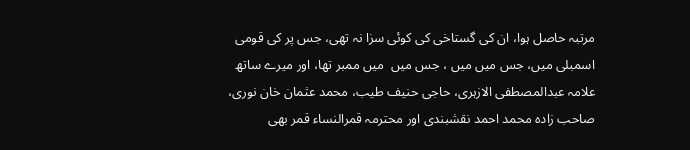مرتبہ حاصل ہوا، ان کی گستاخی کی کوئی سزا نہ تھی، جس پر کی قومی اسمبلی میں، جس میں میں ، جس میں  میں ممبر تھا، اور میرے ساتھ علامہ عبدالمصطفی الازہری، حاجی حنیف طیب، محمد عثمان خان نوری، صاحب زادہ محمد احمد نقشبندی اور محترمہ قمرالنساء قمر بھی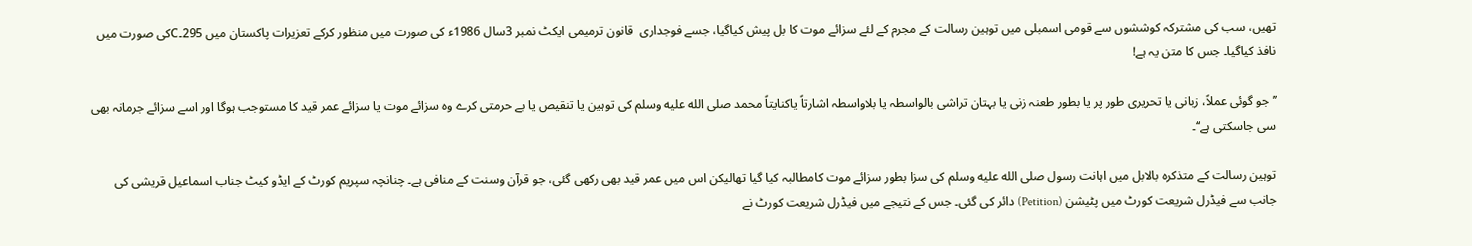تھیں، سب کی مشترکہ کوششوں سے قومی اسمبلی میں توہین رسالت کے مجرم کے لئے سزائے موت کا بل پیش کیاگیا، جسے فوجداری  قانون ترمیمی ایکٹ نمبر 3سال 1986ء کی صورت میں منظور کرکے تعزیرات پاکستان میں 295۔Cکی صورت میں نافذ کیاگیا۔ جس کا متن یہ ہے!

’’جو گوئی عملاً، زبانی یا تحریری طور پر یا بطور طعنہ زنی یا بہتان تراشی بالواسطہ یا بلاواسطہ اشارتاً یاکنایتاً محمد صلى الله عليه وسلم کی توہین یا تنقیص یا بے حرمتی کرے وہ سزائے موت یا سزائے عمر قید کا مستوجب ہوگا اور اسے سزائے جرمانہ بھی سی جاسکتی ہے‘‘۔

توہین رسالت کے متذکرہ بالابل میں اہانت رسول صلى الله عليه وسلم کی سزا بطور سزائے موت کامطالبہ کیا گیا تھالیکن اس میں عمر قید بھی رکھی گئی، جو قرآن وسنت کے منافی ہے۔ چنانچہ سپریم کورٹ کے ایڈو کیٹ جناب اسماعیل قریشی کی جانب سے فیڈرل شریعت کورٹ میں پٹیشن (Petition) دائر کی گئی۔ جس کے نتیجے میں فیڈرل شریعت کورٹ نے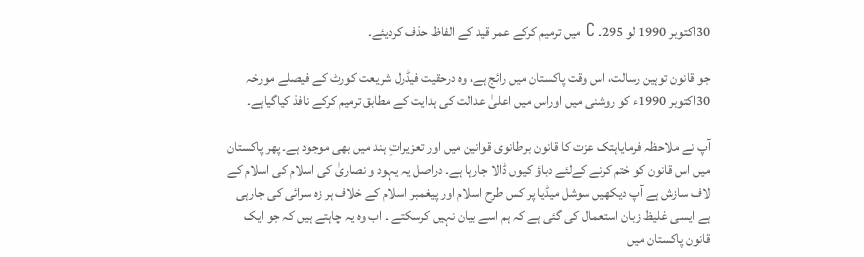30اکتوبر 1990 لو 295۔ C میں ترمیم کرکے عمر قید کے الفاظ حذف کردیئے۔

جو قانون توہین رسالت، اس وقت پاکستان میں رائج ہے، وہ درحقیت فیڈرل شریعت کورٹ کے فیصلے مورخہ 30اکتوبر 1990ء کو روشنی میں اوراس میں اعلیٰ عدالت کی ہدایت کے مطابق ترمیم کرکے نافذ کیاگیاہے۔

آپ نے ملاحظہ فرمایاہتک عزت کا قانون برطانوی قوانین میں اور تعزیراتِ ہند میں بھی موجود ہے۔ پھر پاکستان میں اس قانون کو ختم کرنے کےلئے دباؤ کیوں ڈالا جارہا ہے۔ دراصل یہ یہود و نصاریٰ کی اسلام کی اسلام کے لاف سازش ہے آپ دیکھیں سوشل میڈیا پر کس طرح اسلام اور پیغمبر اسلام کے خلاف ہر زہ سرائی کی جارہی ہے ایسی غلیظ زبان استعمال کی گئی ہے کہ ہم اسے بیان نہیں کرسکتے ۔ اب وہ یہ چاہتے ہیں کہ جو ایک قانون پاکستان میں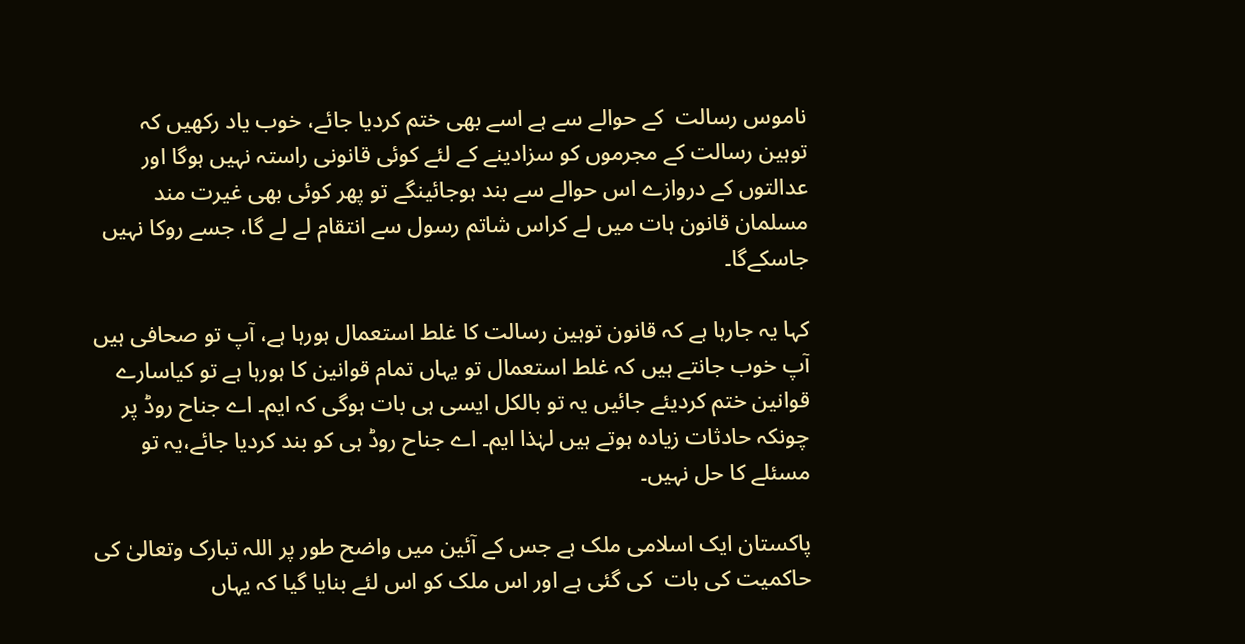ناموس رسالت  کے حوالے سے ہے اسے بھی ختم کردیا جائے، خوب یاد رکھیں کہ توہین رسالت کے مجرموں کو سزادینے کے لئے کوئی قانونی راستہ نہیں ہوگا اور عدالتوں کے دروازے اس حوالے سے بند ہوجائینگے تو پھر کوئی بھی غیرت مند مسلمان قانون ہات میں لے کراس شاتم رسول سے انتقام لے لے گا، جسے روکا نہیں جاسکےگا۔

کہا یہ جارہا ہے کہ قانون توہین رسالت کا غلط استعمال ہورہا ہے، آپ تو صحافی ہیں آپ خوب جانتے ہیں کہ غلط استعمال تو یہاں تمام قوانین کا ہورہا ہے تو کیاسارے قوانین ختم کردیئے جائیں یہ تو بالکل ایسی ہی بات ہوگی کہ ایم۔ اے جناح روڈ پر چونکہ حادثات زیادہ ہوتے ہیں لہٰذا ایم۔ اے جناح روڈ ہی کو بند کردیا جائے،یہ تو مسئلے کا حل نہیں۔

پاکستان ایک اسلامی ملک ہے جس کے آئین میں واضح طور پر اللہ تبارک وتعالیٰ کی حاکمیت کی بات  کی گئی ہے اور اس ملک کو اس لئے بنایا گیا کہ یہاں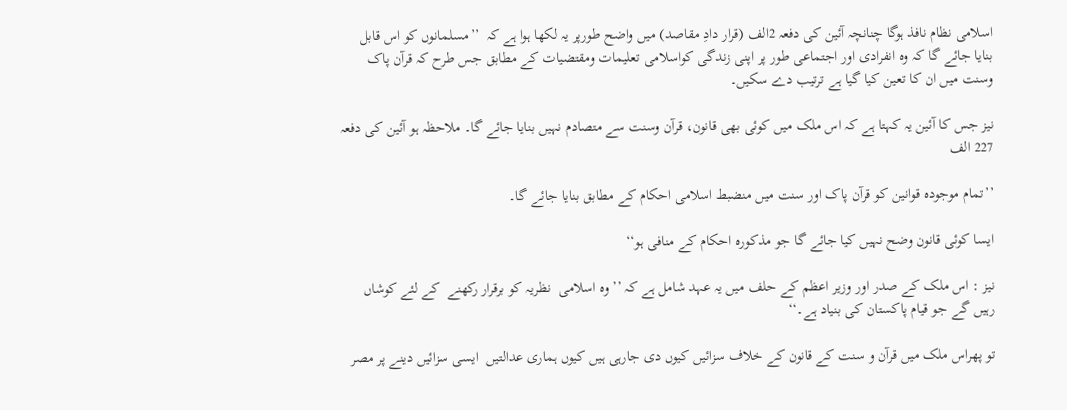اسلامی نظام نافذ ہوگا چنانچہ آئین کی دفعہ 2الف (قرار دادِ مقاصد) میں واضح طورپر یہ لکھا ہوا ہے کہ  ’’مسلمانوں کو اس قابل بنایا جائے گا کہ وہ انفرادی اور اجتماعی طور پر اپنی زندگی کواسلامی تعلیمات ومقتضیات کے مطابق جس طرح کہ قرآن پاک وسنت میں ان کا تعین کیا گیا ہے ترتیب دے سکیں۔

نیز جس کا آئین یہ کہتا ہے کہ اس ملک میں کوئی بھی قانون، قرآن وسنت سے متصادم نہیں بنایا جائے گا۔ ملاحظہ ہو آئین کی دفعہ 227 الف

’’تمام موجودہ قوانین کو قرآن پاک اور سنت میں منضبط اسلامی احکام کے مطابق بنایا جائے گا۔

ایسا کوئی قانون وضح نہیں کیا جائے گا جو مذکورہ احکام کے منافی ہو‘‘

نیز : اس ملک کے صدر اور وزیر اعظم کے حلف میں یہ عہد شامل ہے کہ ’’وہ اسلامی  نظریہ کو برقرار رکھنے  کے لئے کوشاں رہیں گے جو قیام پاکستان کی بنیاد ہے۔‘‘

تو پھراس ملک میں قرآن و سنت کے قانون کے خلاف سزائیں کیوں دی جارہی ہیں کیوں ہماری عدالتیں  ایسی سزائیں دینے پر مصر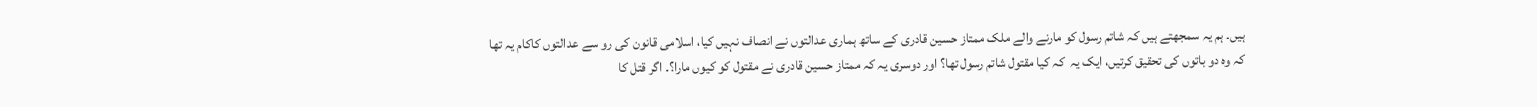ہیں۔ ہم یہ سمجھتے ہیں کہ شاتم رسول کو مارنے والے ملک ممتاز حسین قادری کے ساتھ ہماری عدالتوں نے انصاف نہیں کیا، اسلامی قانون کی رو سے عدالتوں کاکام یہ تھا کہ وہ دو باتوں کی تحقیق کرتیں، ایک یہ  کہ کیا مقتول شاتم رسول تھا؟ اور دوسری یہ کہ ممتاز حسین قادری نے مقتول کو کیوں مارا؟۔ اگر قتل کا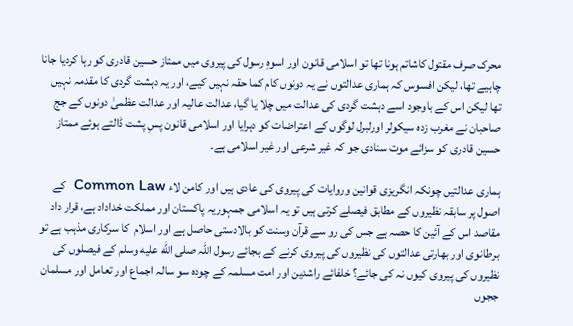محرک صرف مقتول کاشاتم ہونا تھا تو اسلامی قانون اور اسوہِ رسول کی پیروی میں ممتاز حسین قادری کو رہا کردیا جانا چاہیے تھا، لیکن افسوس کہ ہماری عدالتوں نے یہ دونوں کام کما حقہ نہیں کیے، اور یہ دہشت گردی کا مقدمہ نہیں تھا لیکن اس کے باوجود اسے دہشت گردی کی عدالت میں چلا یا گیا، عدالت عالیہ اور عدالت عظمیٰ دونوں کے جج صاحبان نے مغرب زدہ سیکولر اورلبرل لوگوں کے اعتراضات کو دہرایا اور اسلامی قانون پسِ پشت ڈالتے ہوئے ممتاز حسین قادری کو سزائے موت سنادی جو کہ غیر شرعی اور غیر اسلامی ہے۔

ہماری عدالتیں چونکہ انگریزی قوانین وروایات کی پیروی کی عادی ہیں اور کامن لاء Common Law  کے اصول پر سابقہ نظیروں کے مطابق فیصلے کرتی ہیں تو یہ اسلامی جمہوریہ پاکستان اور مملکت خداداد ہے، قرار داد مقاصد اس کے آئین کا حصہ ہے جس کی رو سے قرآن وسنت کو بالادستی حاصل ہے اور اسلام  کا سرکاری مذہب ہے تو برطانوی اور بھارتی عدالتوں کی نظیروں کی پیروی کرنے کے بجائے رسول اللہ صلى الله عليه وسلم کے فیصلوں کی نظیروں کی پیروی کیوں نہ کی جائے؟ خلفائے راشدین اور امت مسلمہ کے چودہ سو سالہ اجماع اور تعامل اور مسلمان ججوں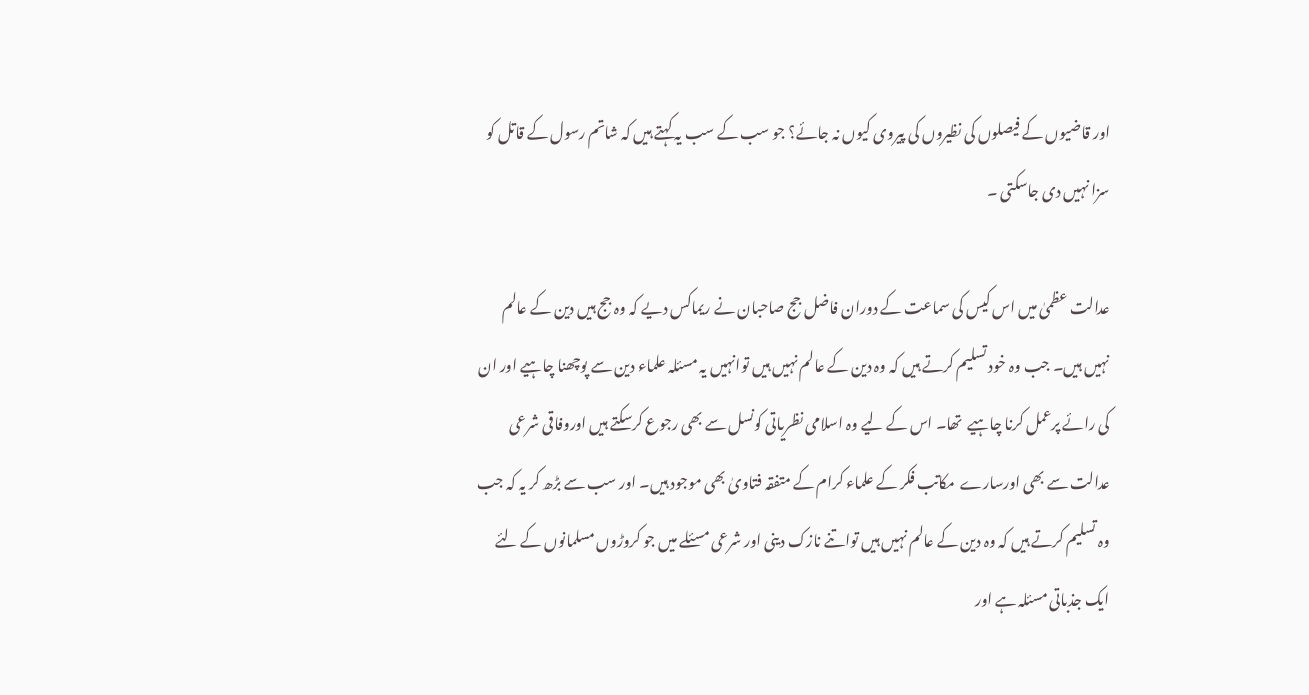اور قاضیوں کے فیصلوں کی نظیروں کی پیروی کیوں نہ جائے؟ جو سب کے سب یہ کہتے ہیں کہ شاتم رسول کے قاتل کو سزا نہیں دی جاسکتی ۔

عدالت عظمیٰ میں اس کیس کی سماعت کے دوران فاضل جج صاحبان نے ریماکس دیے کہ وہ جج ہیں دین کے عالم نہیں ہیں۔ جب وہ خود تسلیم کرتے ہیں کہ وہ دین کے عالم نہیں ہیں توانہیں یہ مسئلہ علماء دین سے پوچھنا چاہیے اور ان کی رائے پرعمل کرنا چاہیے  تھا۔ اس کے لیے وہ اسلامی نظریاتی کونسل سے بھی رجوع کرسکتے ہیں اوروفاقی شرعی عدالت سے بھی اورسارے  مکاتب فکر کے علماء کرام کے متفقہ فتاویٰ بھی موجود ہیں۔ اور سب سے بڑھ کر یہ کہ جب وہ تسلیم کرتے ہیں کہ وہ دین کے عالم نہیں ہیں تواتنے نازک دینی اور شرعی مسئلے میں جو کروڑوں مسلمانوں کے لئے ایک جذباتی مسئلہ ہے اور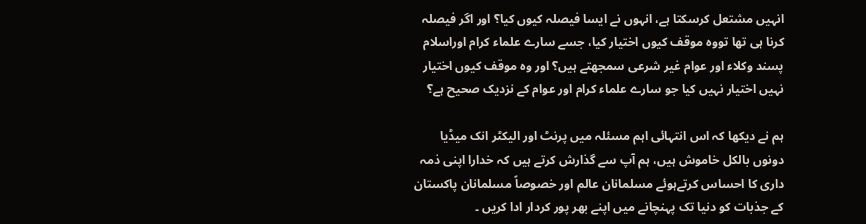انہیں مشتعل کرسکتا ہے، انہوں نے ایسا فیصلہ کیوں کیا؟ اور اگر فیصلہ کرنا ہی تھا تووہ موقف کیوں اختیار کیا، جسے سارے علماء کرام اوراسلام پسند وکلاء اور عوام غیر شرعی سمجھتے ہیں؟ اور وہ موقف کیوں اختیار نہیں اختیار نہیں کیا جو سارے علماء کرام اور عوام کے نزدیک صحیح ہے؟

ہم نے دیکھا کہ اس انتہائی اہم مسئلہ میں پرنٹ اور الیکٹر انک میڈیا دونوں بالکل خاموش ہیں، ہم آپ سے گذارش کرتے ہیں کہ خدارا اپنی ذمہ داری کا احساس کرتےہوئے مسلمانان عالم اور خصوصاً مسلمانان پاکستان کے جذبات کو دنیا تک پہنچانے میں اپنے بھر پور کردار ادا کریں ۔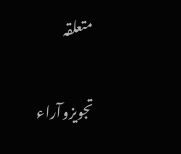متعلقہ

تجویزوآراء